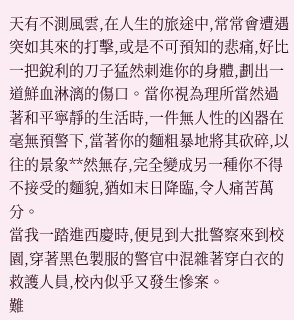天有不測風雲,在人生的旅途中,常常會遭遇突如其來的打擊,或是不可預知的悲痛,好比一把銳利的刀子猛然刺進你的身體,劃出一道鮮血淋漓的傷口。當你視為理所當然過著和平寧靜的生活時,一件無人性的凶器在毫無預警下,當著你的麵粗暴地將其砍碎,以往的景象**然無存,完全變成另一種你不得不接受的麵貌,猶如末日降臨,令人痛苦萬分。
當我一踏進西慶時,便見到大批警察來到校園,穿著黑色製服的警官中混雜著穿白衣的救護人員,校內似乎又發生慘案。
難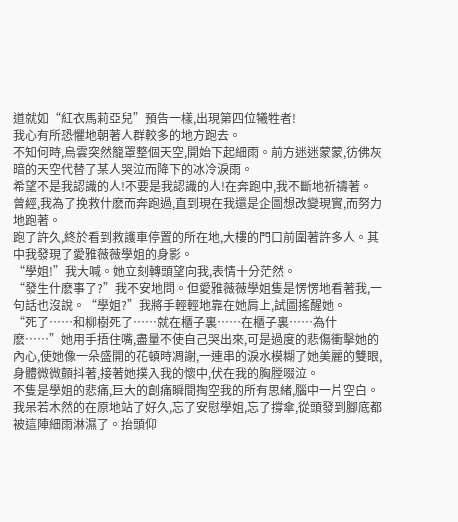道就如“紅衣馬莉亞兒”預告一樣,出現第四位犧牲者!
我心有所恐懼地朝著人群較多的地方跑去。
不知何時,烏雲突然籠罩整個天空,開始下起細雨。前方迷迷蒙蒙,彷佛灰暗的天空代替了某人哭泣而降下的冰冷淚雨。
希望不是我認識的人!不要是我認識的人!在奔跑中,我不斷地祈禱著。
曾經,我為了挽救什麽而奔跑過,直到現在我還是企圖想改變現實,而努力地跑著。
跑了許久,終於看到救護車停置的所在地,大樓的門口前圍著許多人。其中我發現了愛雅薇薇學姐的身影。
“學姐!”我大喊。她立刻轉頭望向我,表情十分茫然。
“發生什麽事了?”我不安地問。但愛雅薇薇學姐隻是愣愣地看著我,一句話也沒說。“學姐?”我將手輕輕地靠在她肩上,試圖搖醒她。
“死了……和柳樹死了……就在櫃子裏……在櫃子裏……為什麽……”她用手捂住嘴,盡量不使自己哭出來,可是過度的悲傷衝擊她的內心,使她像一朵盛開的花頓時凋謝,一連串的淚水模糊了她美麗的雙眼,身體微微顫抖著,接著她撲入我的懷中,伏在我的胸膛啜泣。
不隻是學姐的悲痛,巨大的創痛瞬間掏空我的所有思緒,腦中一片空白。我呆若木然的在原地站了好久,忘了安慰學姐,忘了撐傘,從頭發到腳底都被這陣細雨淋濕了。抬頭仰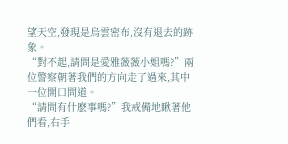望天空,發現是烏雲密布,沒有退去的跡象。
“對不起,請問是愛雅薇薇小姐嗎?”兩位警察朝著我們的方向走了過來,其中一位開口問道。
“請問有什麽事嗎?”我戒備地瞅著他們看,右手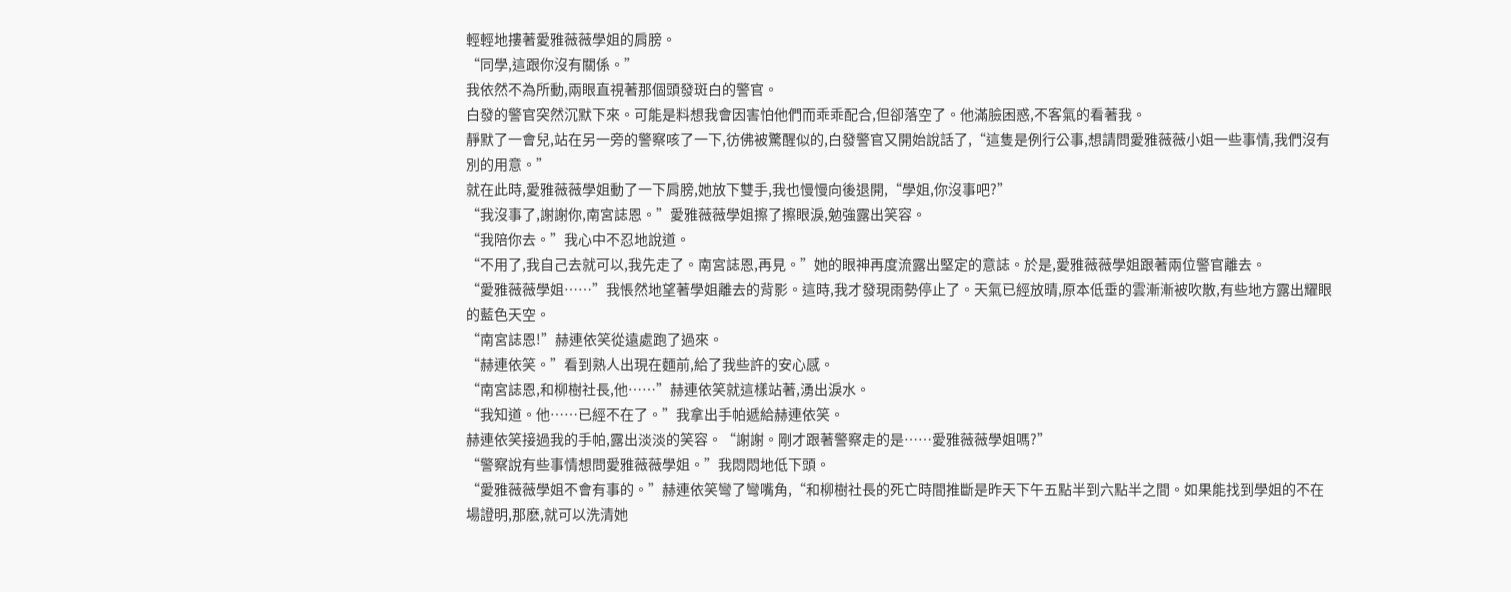輕輕地摟著愛雅薇薇學姐的肩膀。
“同學,這跟你沒有關係。”
我依然不為所動,兩眼直視著那個頭發斑白的警官。
白發的警官突然沉默下來。可能是料想我會因害怕他們而乖乖配合,但卻落空了。他滿臉困惑,不客氣的看著我。
靜默了一會兒,站在另一旁的警察咳了一下,彷佛被驚醒似的,白發警官又開始說話了,“這隻是例行公事,想請問愛雅薇薇小姐一些事情,我們沒有別的用意。”
就在此時,愛雅薇薇學姐動了一下肩膀,她放下雙手,我也慢慢向後退開,“學姐,你沒事吧?”
“我沒事了,謝謝你,南宮誌恩。”愛雅薇薇學姐擦了擦眼淚,勉強露出笑容。
“我陪你去。”我心中不忍地說道。
“不用了,我自己去就可以,我先走了。南宮誌恩,再見。”她的眼神再度流露出堅定的意誌。於是,愛雅薇薇學姐跟著兩位警官離去。
“愛雅薇薇學姐……”我悵然地望著學姐離去的背影。這時,我才發現雨勢停止了。天氣已經放晴,原本低垂的雲漸漸被吹散,有些地方露出耀眼的藍色天空。
“南宮誌恩!”赫連依笑從遠處跑了過來。
“赫連依笑。”看到熟人出現在麵前,給了我些許的安心感。
“南宮誌恩,和柳樹社長,他……”赫連依笑就這樣站著,湧出淚水。
“我知道。他……已經不在了。”我拿出手帕遞給赫連依笑。
赫連依笑接過我的手帕,露出淡淡的笑容。“謝謝。剛才跟著警察走的是……愛雅薇薇學姐嗎?”
“警察說有些事情想問愛雅薇薇學姐。”我悶悶地低下頭。
“愛雅薇薇學姐不會有事的。”赫連依笑彎了彎嘴角,“和柳樹社長的死亡時間推斷是昨天下午五點半到六點半之間。如果能找到學姐的不在場證明,那麽,就可以洗清她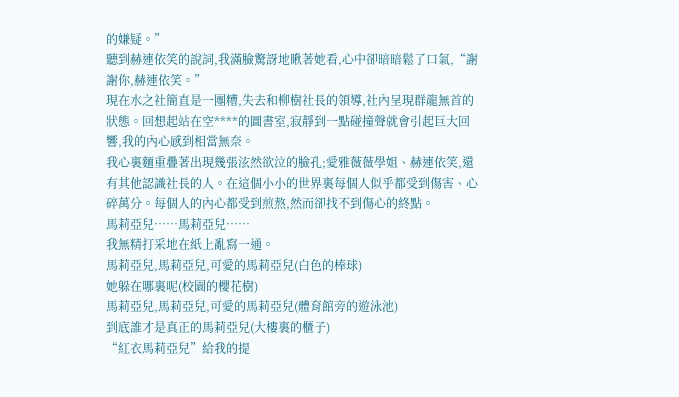的嫌疑。”
聽到赫連依笑的說詞,我滿臉驚訝地瞅著她看,心中卻暗暗鬆了口氣,“謝謝你,赫連依笑。”
現在水之社簡直是一團糟,失去和柳樹社長的領導,社內呈現群龍無首的狀態。回想起站在空****的圖書室,寂靜到一點碰撞聲就會引起巨大回響,我的內心感到相當無奈。
我心裏麵重疊著出現幾張泫然欲泣的臉孔;愛雅薇薇學姐、赫連依笑,還有其他認識社長的人。在這個小小的世界裏每個人似乎都受到傷害、心碎萬分。每個人的內心都受到煎熬,然而卻找不到傷心的終點。
馬莉亞兒……馬莉亞兒……
我無精打采地在紙上亂寫一通。
馬莉亞兒,馬莉亞兒,可愛的馬莉亞兒(白色的棒球)
她躲在哪裏呢(校園的櫻花樹)
馬莉亞兒,馬莉亞兒,可愛的馬莉亞兒(體育館旁的遊泳池)
到底誰才是真正的馬莉亞兒(大樓裏的櫃子)
“紅衣馬莉亞兒”給我的提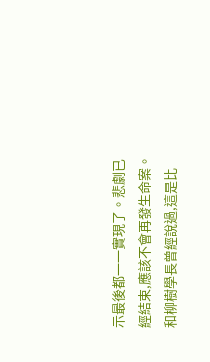示最後都一一實現了。悲劇已經結束,應該不會再發生命案。
和柳樹學長曾經說過,這是比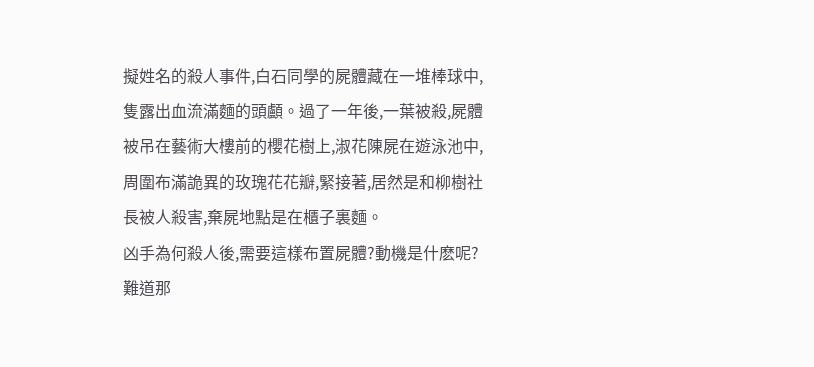擬姓名的殺人事件,白石同學的屍體藏在一堆棒球中,隻露出血流滿麵的頭顱。過了一年後,一葉被殺,屍體被吊在藝術大樓前的櫻花樹上,淑花陳屍在遊泳池中,周圍布滿詭異的玫瑰花花瓣,緊接著,居然是和柳樹社長被人殺害,棄屍地點是在櫃子裏麵。
凶手為何殺人後,需要這樣布置屍體?動機是什麽呢?難道那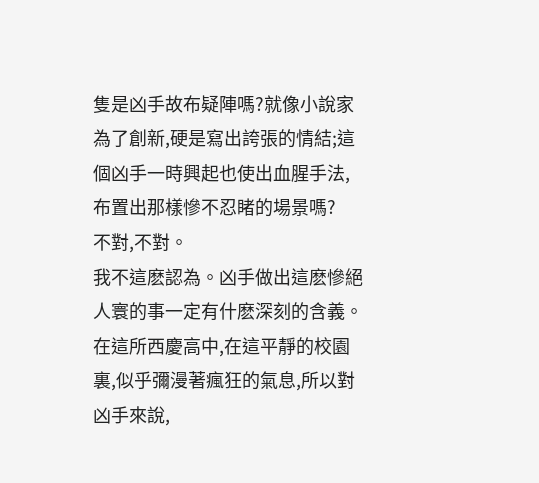隻是凶手故布疑陣嗎?就像小說家為了創新,硬是寫出誇張的情結;這個凶手一時興起也使出血腥手法,布置出那樣慘不忍睹的場景嗎?
不對,不對。
我不這麽認為。凶手做出這麽慘絕人寰的事一定有什麽深刻的含義。
在這所西慶高中,在這平靜的校園裏,似乎彌漫著瘋狂的氣息,所以對凶手來說,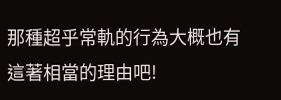那種超乎常軌的行為大概也有這著相當的理由吧!